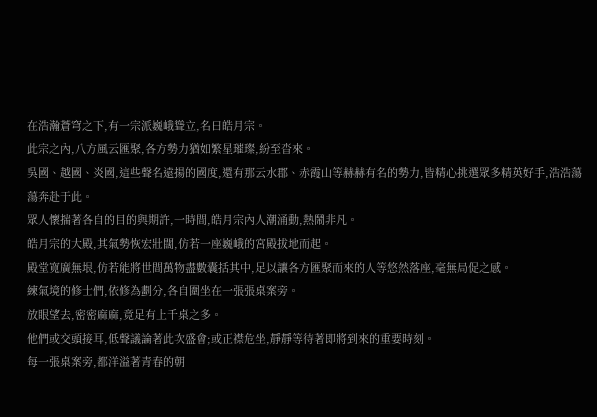在浩瀚蒼穹之下,有一宗派巍峨聳立,名曰皓月宗。
此宗之內,八方風云匯聚,各方勢力猶如繁星璀璨,紛至沓來。
吳國、越國、炎國,這些聲名遠揚的國度,還有那云水郡、赤霞山等赫赫有名的勢力,皆精心挑選眾多精英好手,浩浩蕩蕩奔赴于此。
眾人懷揣著各自的目的與期許,一時間,皓月宗內人潮涌動,熱鬧非凡。
皓月宗的大殿,其氣勢恢宏壯闊,仿若一座巍峨的宮殿拔地而起。
殿堂寬廣無垠,仿若能將世間萬物盡數囊括其中,足以讓各方匯聚而來的人等悠然落座,毫無局促之感。
練氣境的修士們,依修為劃分,各自圍坐在一張張桌案旁。
放眼望去,密密麻麻,竟足有上千桌之多。
他們或交頭接耳,低聲議論著此次盛會;或正襟危坐,靜靜等待著即將到來的重要時刻。
每一張桌案旁,都洋溢著青春的朝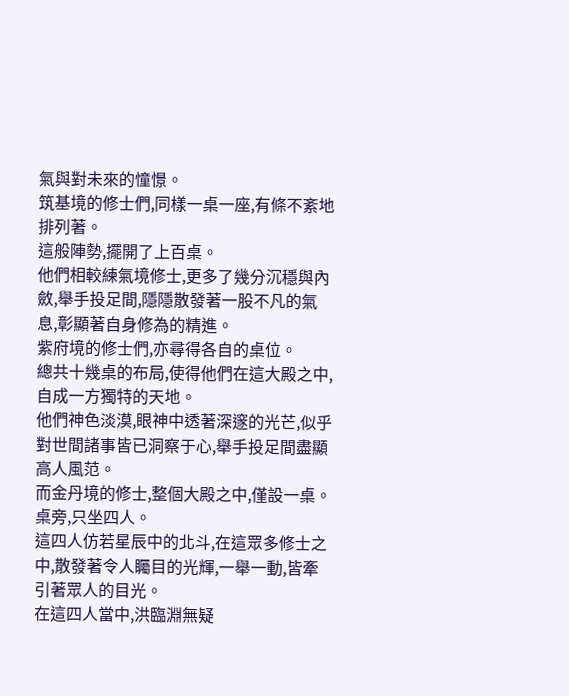氣與對未來的憧憬。
筑基境的修士們,同樣一桌一座,有條不紊地排列著。
這般陣勢,擺開了上百桌。
他們相較練氣境修士,更多了幾分沉穩與內斂,舉手投足間,隱隱散發著一股不凡的氣息,彰顯著自身修為的精進。
紫府境的修士們,亦尋得各自的桌位。
總共十幾桌的布局,使得他們在這大殿之中,自成一方獨特的天地。
他們神色淡漠,眼神中透著深邃的光芒,似乎對世間諸事皆已洞察于心,舉手投足間盡顯高人風范。
而金丹境的修士,整個大殿之中,僅設一桌。
桌旁,只坐四人。
這四人仿若星辰中的北斗,在這眾多修士之中,散發著令人矚目的光輝,一舉一動,皆牽引著眾人的目光。
在這四人當中,洪臨淵無疑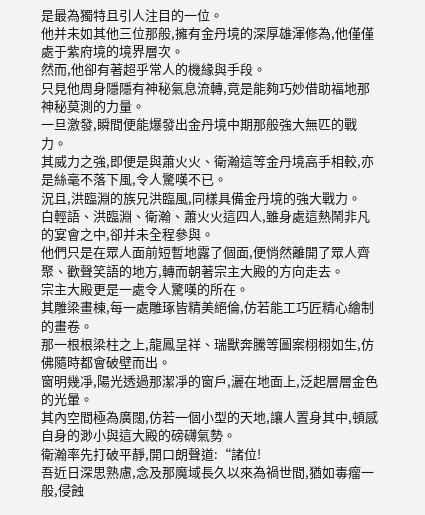是最為獨特且引人注目的一位。
他并未如其他三位那般,擁有金丹境的深厚雄渾修為,他僅僅處于紫府境的境界層次。
然而,他卻有著超乎常人的機緣與手段。
只見他周身隱隱有神秘氣息流轉,竟是能夠巧妙借助福地那神秘莫測的力量。
一旦激發,瞬間便能爆發出金丹境中期那般強大無匹的戰力。
其威力之強,即便是與蕭火火、衛瀚這等金丹境高手相較,亦是絲毫不落下風,令人驚嘆不已。
況且,洪臨淵的族兄洪臨風,同樣具備金丹境的強大戰力。
白輕語、洪臨淵、衛瀚、蕭火火這四人,雖身處這熱鬧非凡的宴會之中,卻并未全程參與。
他們只是在眾人面前短暫地露了個面,便悄然離開了眾人齊聚、歡聲笑語的地方,轉而朝著宗主大殿的方向走去。
宗主大殿更是一處令人驚嘆的所在。
其雕梁畫棟,每一處雕琢皆精美絕倫,仿若能工巧匠精心繪制的畫卷。
那一根根梁柱之上,龍鳳呈祥、瑞獸奔騰等圖案栩栩如生,仿佛隨時都會破壁而出。
窗明幾凈,陽光透過那潔凈的窗戶,灑在地面上,泛起層層金色的光暈。
其內空間極為廣闊,仿若一個小型的天地,讓人置身其中,頓感自身的渺小與這大殿的磅礴氣勢。
衛瀚率先打破平靜,開口朗聲道:“諸位!
吾近日深思熟慮,念及那魔域長久以來為禍世間,猶如毒瘤一般,侵蝕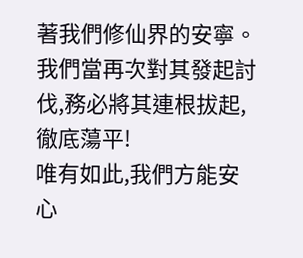著我們修仙界的安寧。
我們當再次對其發起討伐,務必將其連根拔起,徹底蕩平!
唯有如此,我們方能安心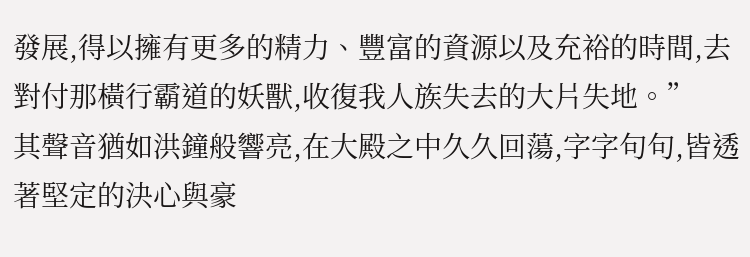發展,得以擁有更多的精力、豐富的資源以及充裕的時間,去對付那橫行霸道的妖獸,收復我人族失去的大片失地。”
其聲音猶如洪鐘般響亮,在大殿之中久久回蕩,字字句句,皆透著堅定的決心與豪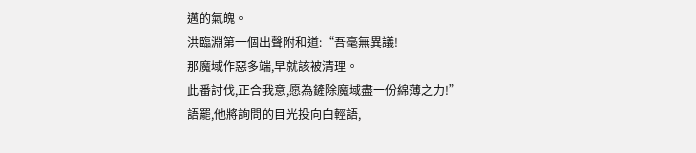邁的氣魄。
洪臨淵第一個出聲附和道:“吾毫無異議!
那魔域作惡多端,早就該被清理。
此番討伐,正合我意,愿為鏟除魔域盡一份綿薄之力!”
語罷,他將詢問的目光投向白輕語,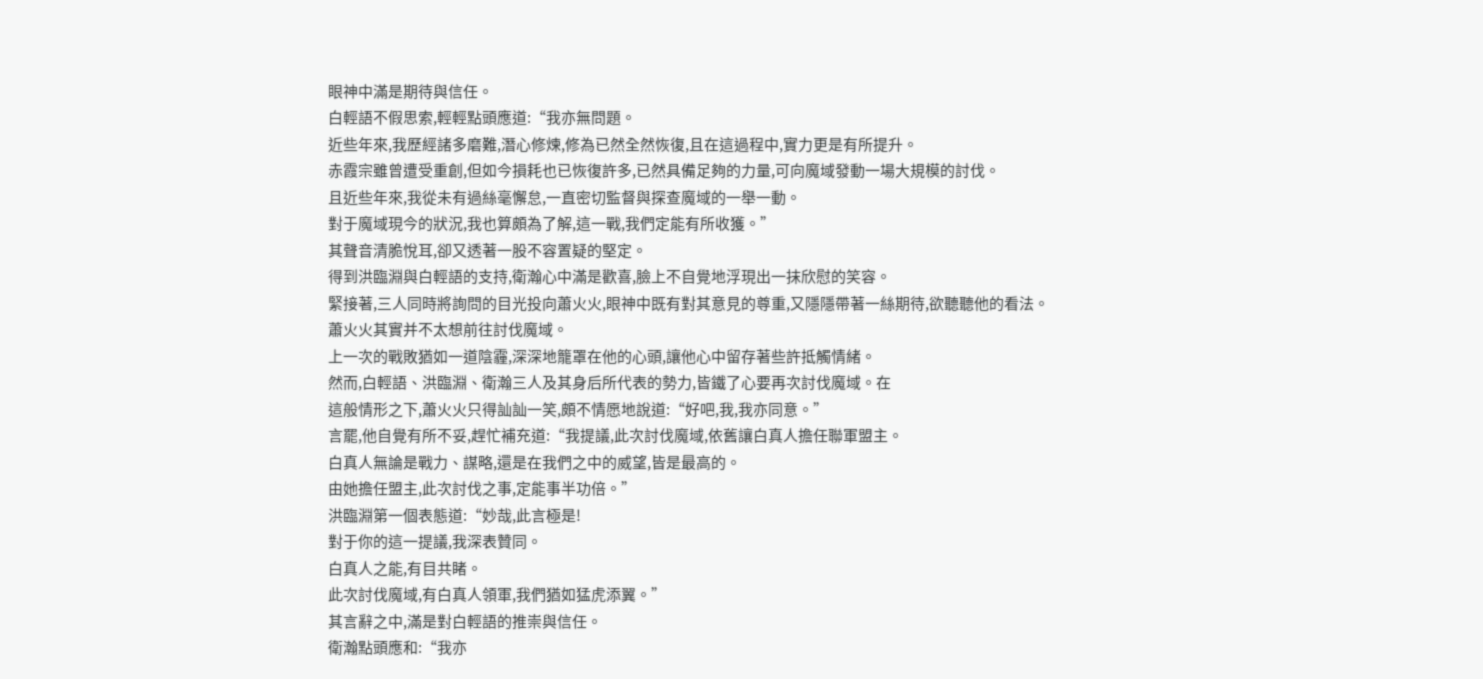眼神中滿是期待與信任。
白輕語不假思索,輕輕點頭應道:“我亦無問題。
近些年來,我歷經諸多磨難,潛心修煉,修為已然全然恢復,且在這過程中,實力更是有所提升。
赤霞宗雖曾遭受重創,但如今損耗也已恢復許多,已然具備足夠的力量,可向魔域發動一場大規模的討伐。
且近些年來,我從未有過絲毫懈怠,一直密切監督與探查魔域的一舉一動。
對于魔域現今的狀況,我也算頗為了解,這一戰,我們定能有所收獲。”
其聲音清脆悅耳,卻又透著一股不容置疑的堅定。
得到洪臨淵與白輕語的支持,衛瀚心中滿是歡喜,臉上不自覺地浮現出一抹欣慰的笑容。
緊接著,三人同時將詢問的目光投向蕭火火,眼神中既有對其意見的尊重,又隱隱帶著一絲期待,欲聽聽他的看法。
蕭火火其實并不太想前往討伐魔域。
上一次的戰敗猶如一道陰霾,深深地籠罩在他的心頭,讓他心中留存著些許抵觸情緒。
然而,白輕語、洪臨淵、衛瀚三人及其身后所代表的勢力,皆鐵了心要再次討伐魔域。在
這般情形之下,蕭火火只得訕訕一笑,頗不情愿地說道:“好吧,我,我亦同意。”
言罷,他自覺有所不妥,趕忙補充道:“我提議,此次討伐魔域,依舊讓白真人擔任聯軍盟主。
白真人無論是戰力、謀略,還是在我們之中的威望,皆是最高的。
由她擔任盟主,此次討伐之事,定能事半功倍。”
洪臨淵第一個表態道:“妙哉,此言極是!
對于你的這一提議,我深表贊同。
白真人之能,有目共睹。
此次討伐魔域,有白真人領軍,我們猶如猛虎添翼。”
其言辭之中,滿是對白輕語的推崇與信任。
衛瀚點頭應和:“我亦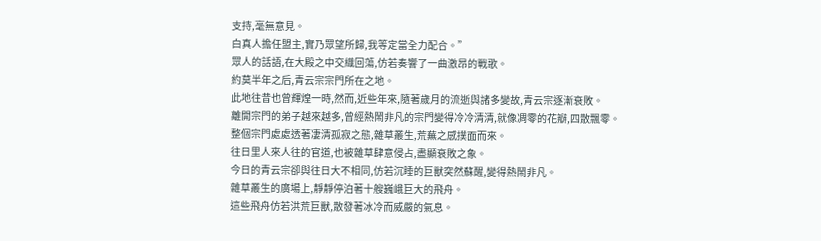支持,毫無意見。
白真人擔任盟主,實乃眾望所歸,我等定當全力配合。”
眾人的話語,在大殿之中交織回蕩,仿若奏響了一曲激昂的戰歌。
約莫半年之后,青云宗宗門所在之地。
此地往昔也曾輝煌一時,然而,近些年來,隨著歲月的流逝與諸多變故,青云宗逐漸衰敗。
離開宗門的弟子越來越多,曾經熱鬧非凡的宗門變得冷冷清清,就像凋零的花瓣,四散飄零。
整個宗門處處透著凄清孤寂之態,雜草叢生,荒蕪之感撲面而來。
往日里人來人往的官道,也被雜草肆意侵占,盡顯衰敗之象。
今日的青云宗卻與往日大不相同,仿若沉睡的巨獸突然蘇醒,變得熱鬧非凡。
雜草叢生的廣場上,靜靜停泊著十艘巍峨巨大的飛舟。
這些飛舟仿若洪荒巨獸,散發著冰冷而威嚴的氣息。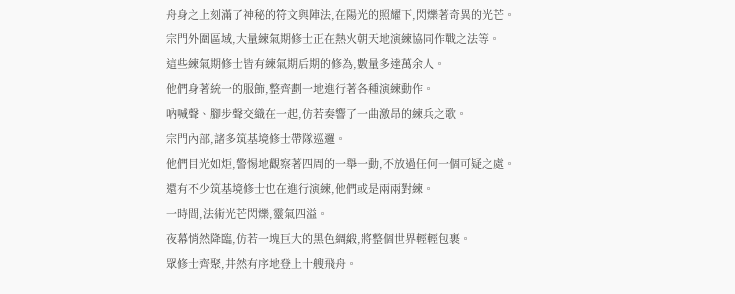舟身之上刻滿了神秘的符文與陣法,在陽光的照耀下,閃爍著奇異的光芒。
宗門外圍區域,大量練氣期修士正在熱火朝天地演練協同作戰之法等。
這些練氣期修士皆有練氣期后期的修為,數量多達萬余人。
他們身著統一的服飾,整齊劃一地進行著各種演練動作。
吶喊聲、腳步聲交織在一起,仿若奏響了一曲激昂的練兵之歌。
宗門內部,諸多筑基境修士帶隊巡邏。
他們目光如炬,警惕地觀察著四周的一舉一動,不放過任何一個可疑之處。
還有不少筑基境修士也在進行演練,他們或是兩兩對練。
一時間,法術光芒閃爍,靈氣四溢。
夜幕悄然降臨,仿若一塊巨大的黑色綢緞,將整個世界輕輕包裹。
眾修士齊聚,井然有序地登上十艘飛舟。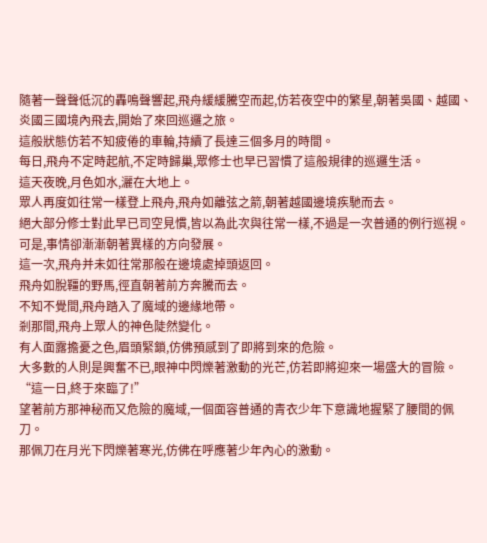隨著一聲聲低沉的轟鳴聲響起,飛舟緩緩騰空而起,仿若夜空中的繁星,朝著吳國、越國、炎國三國境內飛去,開始了來回巡邏之旅。
這般狀態仿若不知疲倦的車輪,持續了長達三個多月的時間。
每日,飛舟不定時起航,不定時歸巢,眾修士也早已習慣了這般規律的巡邏生活。
這天夜晚,月色如水,灑在大地上。
眾人再度如往常一樣登上飛舟,飛舟如離弦之箭,朝著越國邊境疾馳而去。
絕大部分修士對此早已司空見慣,皆以為此次與往常一樣,不過是一次普通的例行巡視。
可是,事情卻漸漸朝著異樣的方向發展。
這一次,飛舟并未如往常那般在邊境處掉頭返回。
飛舟如脫韁的野馬,徑直朝著前方奔騰而去。
不知不覺間,飛舟踏入了魔域的邊緣地帶。
剎那間,飛舟上眾人的神色陡然變化。
有人面露擔憂之色,眉頭緊鎖,仿佛預感到了即將到來的危險。
大多數的人則是興奮不已,眼神中閃爍著激動的光芒,仿若即將迎來一場盛大的冒險。
“這一日,終于來臨了!”
望著前方那神秘而又危險的魔域,一個面容普通的青衣少年下意識地握緊了腰間的佩刀。
那佩刀在月光下閃爍著寒光,仿佛在呼應著少年內心的激動。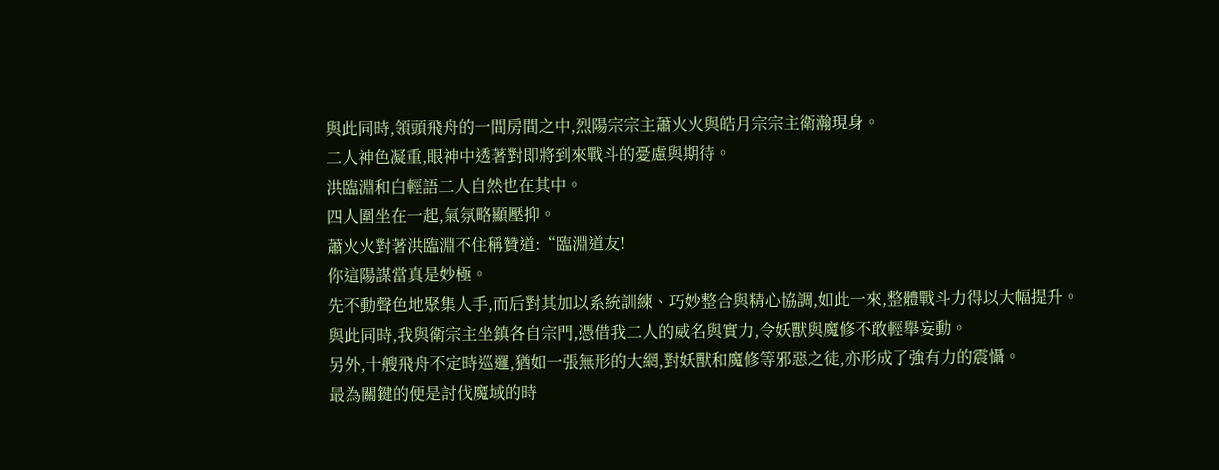與此同時,領頭飛舟的一間房間之中,烈陽宗宗主蕭火火與皓月宗宗主衛瀚現身。
二人神色凝重,眼神中透著對即將到來戰斗的憂慮與期待。
洪臨淵和白輕語二人自然也在其中。
四人圍坐在一起,氣氛略顯壓抑。
蕭火火對著洪臨淵不住稱贊道:“臨淵道友!
你這陽謀當真是妙極。
先不動聲色地聚集人手,而后對其加以系統訓練、巧妙整合與精心協調,如此一來,整體戰斗力得以大幅提升。
與此同時,我與衛宗主坐鎮各自宗門,憑借我二人的威名與實力,令妖獸與魔修不敢輕舉妄動。
另外,十艘飛舟不定時巡邏,猶如一張無形的大網,對妖獸和魔修等邪惡之徒,亦形成了強有力的震懾。
最為關鍵的便是討伐魔域的時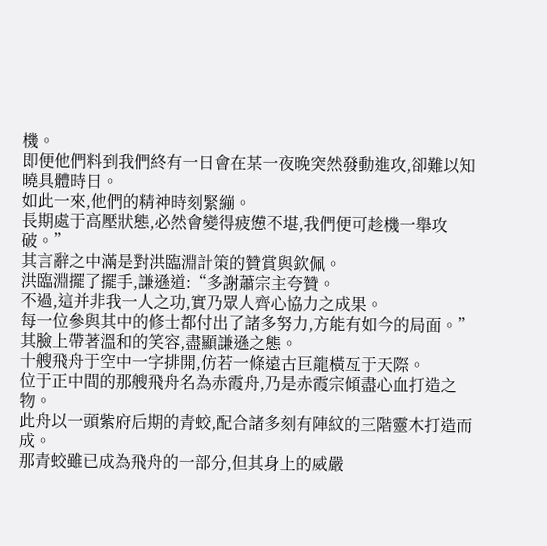機。
即便他們料到我們終有一日會在某一夜晚突然發動進攻,卻難以知曉具體時日。
如此一來,他們的精神時刻緊繃。
長期處于高壓狀態,必然會變得疲憊不堪,我們便可趁機一舉攻破。”
其言辭之中滿是對洪臨淵計策的贊賞與欽佩。
洪臨淵擺了擺手,謙遜道:“多謝蕭宗主夸贊。
不過,這并非我一人之功,實乃眾人齊心協力之成果。
每一位參與其中的修士都付出了諸多努力,方能有如今的局面。”
其臉上帶著溫和的笑容,盡顯謙遜之態。
十艘飛舟于空中一字排開,仿若一條遠古巨龍橫亙于天際。
位于正中間的那艘飛舟名為赤霞舟,乃是赤霞宗傾盡心血打造之物。
此舟以一頭紫府后期的青蛟,配合諸多刻有陣紋的三階靈木打造而成。
那青蛟雖已成為飛舟的一部分,但其身上的威嚴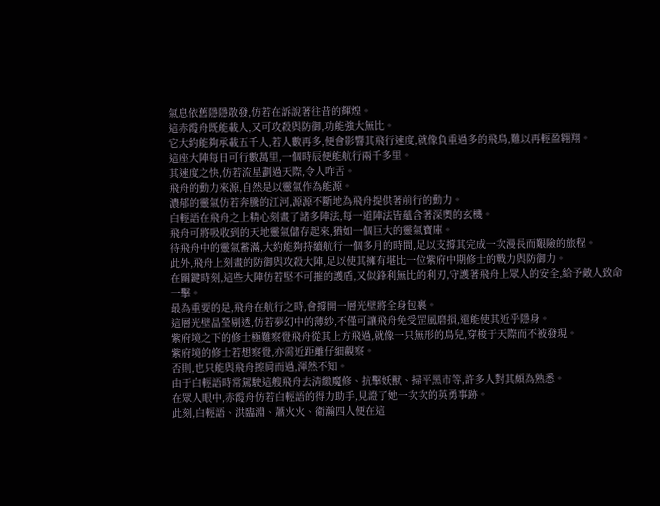氣息依舊隱隱散發,仿若在訴說著往昔的輝煌。
這赤霞舟既能載人,又可攻殺與防御,功能強大無比。
它大約能夠承載五千人,若人數再多,便會影響其飛行速度,就像負重過多的飛鳥,難以再輕盈翱翔。
這座大陣每日可行數萬里,一個時辰便能航行兩千多里。
其速度之快,仿若流星劃過天際,令人咋舌。
飛舟的動力來源,自然是以靈氣作為能源。
濃郁的靈氣仿若奔騰的江河,源源不斷地為飛舟提供著前行的動力。
白輕語在飛舟之上精心刻畫了諸多陣法,每一道陣法皆蘊含著深奧的玄機。
飛舟可將吸收到的天地靈氣儲存起來,猶如一個巨大的靈氣寶庫。
待飛舟中的靈氣蓄滿,大約能夠持續航行一個多月的時間,足以支撐其完成一次漫長而艱險的旅程。
此外,飛舟上刻畫的防御與攻殺大陣,足以使其擁有堪比一位紫府中期修士的戰力與防御力。
在關鍵時刻,這些大陣仿若堅不可摧的護盾,又似鋒利無比的利刃,守護著飛舟上眾人的安全,給予敵人致命一擊。
最為重要的是,飛舟在航行之時,會撐開一層光壁將全身包裹。
這層光壁晶瑩剔透,仿若夢幻中的薄紗,不僅可讓飛舟免受罡風磨損,還能使其近乎隱身。
紫府境之下的修士極難察覺飛舟從其上方飛過,就像一只無形的鳥兒,穿梭于天際而不被發現。
紫府境的修士若想察覺,亦需近距離仔細觀察。
否則,也只能與飛舟擦肩而過,渾然不知。
由于白輕語時常駕駛這艘飛舟去清繳魔修、抗擊妖獸、掃平黑市等,許多人對其頗為熟悉。
在眾人眼中,赤霞舟仿若白輕語的得力助手,見證了她一次次的英勇事跡。
此刻,白輕語、洪臨淵、蕭火火、衛瀚四人便在這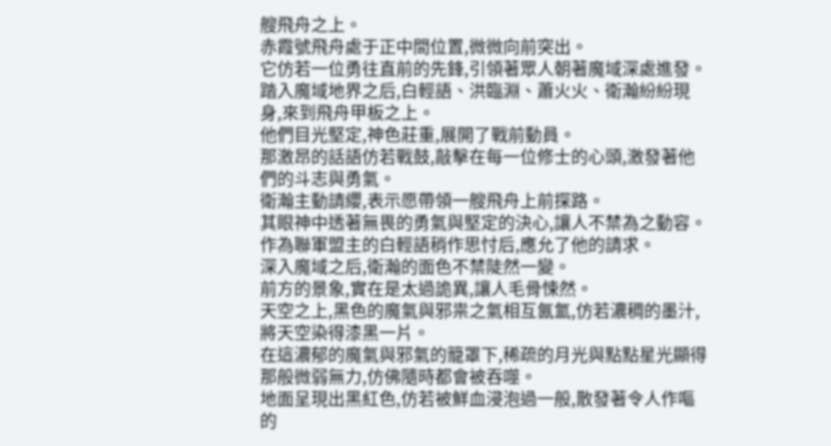艘飛舟之上。
赤霞號飛舟處于正中間位置,微微向前突出。
它仿若一位勇往直前的先鋒,引領著眾人朝著魔域深處進發。
踏入魔域地界之后,白輕語、洪臨淵、蕭火火、衛瀚紛紛現身,來到飛舟甲板之上。
他們目光堅定,神色莊重,展開了戰前動員。
那激昂的話語仿若戰鼓,敲擊在每一位修士的心頭,激發著他們的斗志與勇氣。
衛瀚主動請纓,表示愿帶領一艘飛舟上前探路。
其眼神中透著無畏的勇氣與堅定的決心,讓人不禁為之動容。
作為聯軍盟主的白輕語稍作思忖后,應允了他的請求。
深入魔域之后,衛瀚的面色不禁陡然一變。
前方的景象,實在是太過詭異,讓人毛骨悚然。
天空之上,黑色的魔氣與邪祟之氣相互氤氳,仿若濃稠的墨汁,將天空染得漆黑一片。
在這濃郁的魔氣與邪氣的籠罩下,稀疏的月光與點點星光顯得那般微弱無力,仿佛隨時都會被吞噬。
地面呈現出黑紅色,仿若被鮮血浸泡過一般,散發著令人作嘔的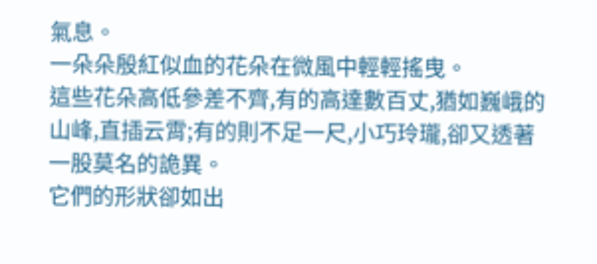氣息。
一朵朵殷紅似血的花朵在微風中輕輕搖曳。
這些花朵高低參差不齊,有的高達數百丈,猶如巍峨的山峰,直插云霄;有的則不足一尺,小巧玲瓏,卻又透著一股莫名的詭異。
它們的形狀卻如出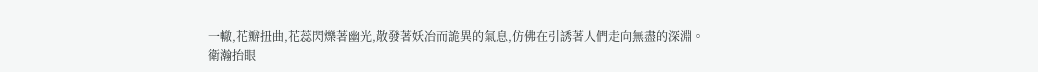一轍,花瓣扭曲,花蕊閃爍著幽光,散發著妖冶而詭異的氣息,仿佛在引誘著人們走向無盡的深淵。
衛瀚抬眼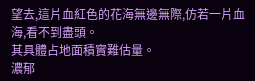望去,這片血紅色的花海無邊無際,仿若一片血海,看不到盡頭。
其具體占地面積實難估量。
濃郁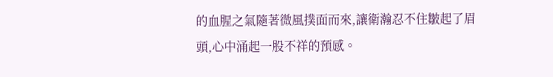的血腥之氣隨著微風撲面而來,讓衛瀚忍不住皺起了眉頭,心中涌起一股不祥的預感。